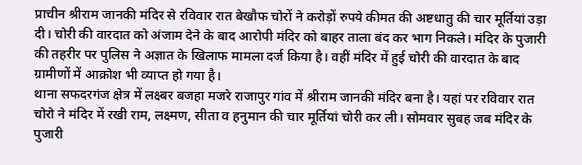प्राचीन श्रीराम जानकी मंदिर से रविवार रात बेखौफ चोरों ने करोड़ों रुपये कीमत की अष्टधातु की चार मूर्तियां उड़ा दी। चोरी की वारदात को अंजाम देने के बाद आरोपी मंदिर को बाहर ताला बंद कर भाग निकले। मंदिर के पुजारी की तहरीर पर पुलिस ने अज्ञात के खिलाफ मामला दर्ज किया है। वहीं मंदिर में हुई चोरी की वारदात के बाद ग्रामीणों में आक्रोश भी व्याप्त हो गया है।
थाना सफदरगंज क्षेत्र में लक्ष्बर बजहा मजरे राजापुर गांव में श्रीराम जानकी मंदिर बना है। यहां पर रविवार रात चोरो ने मंदिर में रखी राम, लक्ष्मण, सीता व हनुमान की चार मूर्तियां चोरी कर ली। सोमवार सुबह जब मंदिर के पुजारी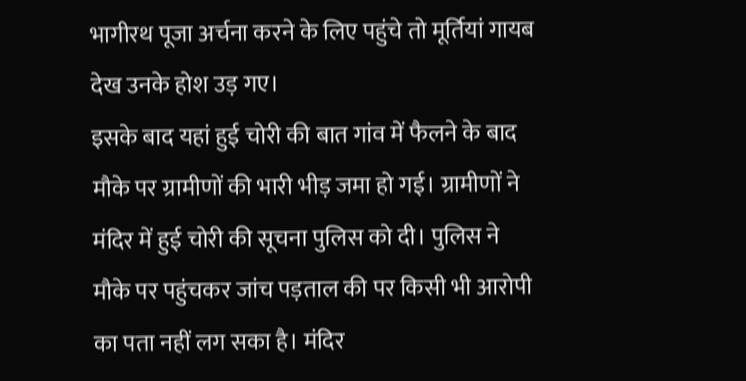भागीरथ पूजा अर्चना करने के लिए पहुंचे तो मूर्तियां गायब देख उनके होश उड़ गए।
इसके बाद यहां हुई चोरी की बात गांव में फैलने के बाद मौके पर ग्रामीणों की भारी भीड़ जमा हो गई। ग्रामीणों ने मंदिर में हुई चोरी की सूचना पुलिस को दी। पुलिस ने मौके पर पहुंचकर जांच पड़ताल की पर किसी भी आरोपी का पता नहीं लग सका है। मंदिर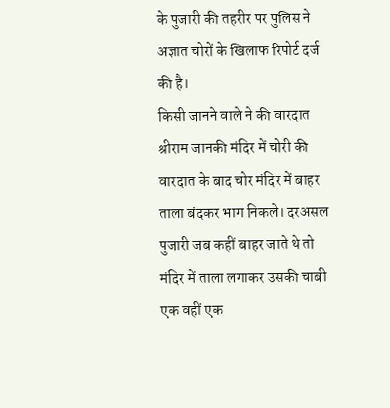के पुजारी की तहरीर पर पुलिस ने अज्ञात चोरों के खिलाफ रिपोर्ट दर्ज की है।
किसी जानने वाले ने की वारदात
श्रीराम जानकी मंदिर में चोरी की वारदात के बाद चोर मंदिर में बाहर ताला बंदकर भाग निकले। दरअसल पुजारी जब कहीं बाहर जाते थे तो मंदिर में ताला लगाकर उसकी चाबी एक वहीं एक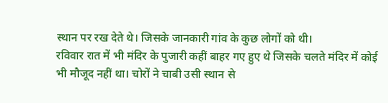स्थान पर रख देते थे। जिसके जानकारी गांव के कुछ लोगों को थी।
रविवार रात में भी मंदिर के पुजारी कहीं बाहर गए हुए थे जिसके चलते मंदिर में कोई भी मौजूद नहीं था। चोरों ने चाबी उसी स्थान से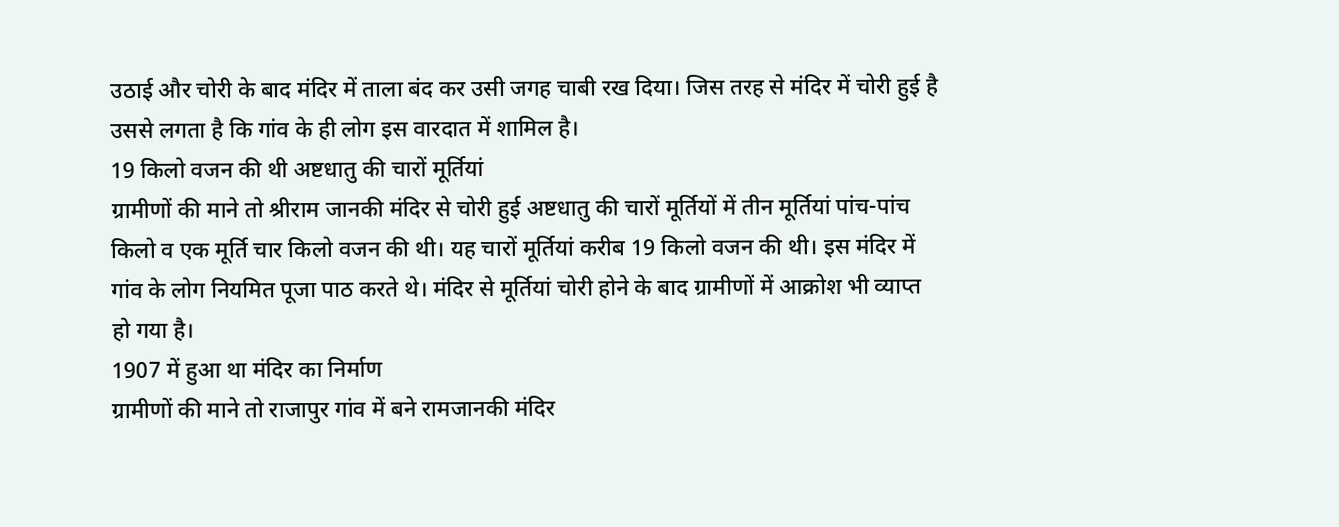उठाई और चोरी के बाद मंदिर में ताला बंद कर उसी जगह चाबी रख दिया। जिस तरह से मंदिर में चोरी हुई है उससे लगता है कि गांव के ही लोग इस वारदात में शामिल है।
19 किलो वजन की थी अष्टधातु की चारों मूर्तियां
ग्रामीणों की माने तो श्रीराम जानकी मंदिर से चोरी हुई अष्टधातु की चारों मूर्तियों में तीन मूर्तियां पांच-पांच किलो व एक मूर्ति चार किलो वजन की थी। यह चारों मूर्तियां करीब 19 किलो वजन की थी। इस मंदिर में गांव के लोग नियमित पूजा पाठ करते थे। मंदिर से मूर्तियां चोरी होने के बाद ग्रामीणों में आक्रोश भी व्याप्त हो गया है।
1907 में हुआ था मंदिर का निर्माण
ग्रामीणों की माने तो राजापुर गांव में बने रामजानकी मंदिर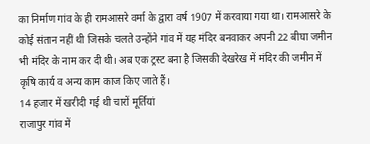का निर्माण गांव के ही रामआसरे वर्मा के द्वारा वर्ष 1907 में करवाया गया था। रामआसरे के कोई संतान नहीं थी जिसके चलते उन्होंने गांव में यह मंदिर बनवाकर अपनी 22 बीघा जमीन भी मंदिर के नाम कर दी थी। अब एक ट्रस्ट बना है जिसकी देखरेख में मंदिर की जमीन में कृषि कार्य व अन्य काम काज किए जाते हैं।
14 हजार में खरीदी गई थी चारों मूर्तियां
राजापुर गांव में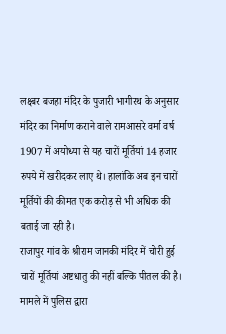लक्ष्बर बजहा मंदिर के पुजारी भागीरथ के अनुसार मंदिर का निर्माण कराने वाले रामआसरे वर्मा वर्ष 1907 में अयोध्या से यह चारों मूर्तियां 14 हजार रुपये में खरीदकर लाए थे। हालांकि अब इन चारों मूर्तियों की कीमत एक करोड़ से भी अधिक की बताई जा रही है।
राजापुर गांव के श्रीराम जानकी मंदिर में चोरी हुई चारों मूर्तियां अष्टधातु की नहीं बल्कि पीतल की है। मामले में पुलिस द्वारा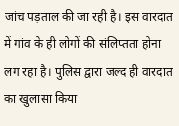जांच पड़ताल की जा रही है। इस वारदात में गांव के ही लोगों की संलिप्तता होना लग रहा है। पुलिस द्वारा जल्द ही वारदात का खुलासा किया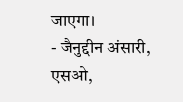जाएगा।
- जैनुद्दीन अंसारी, एसओ,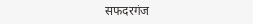सफदरगंज